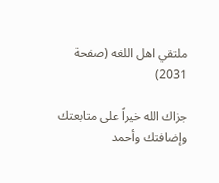ملتقي اهل اللغه (صفحة 2031)

جزاك الله خيراً على متابعتك وإضافتك وأحمد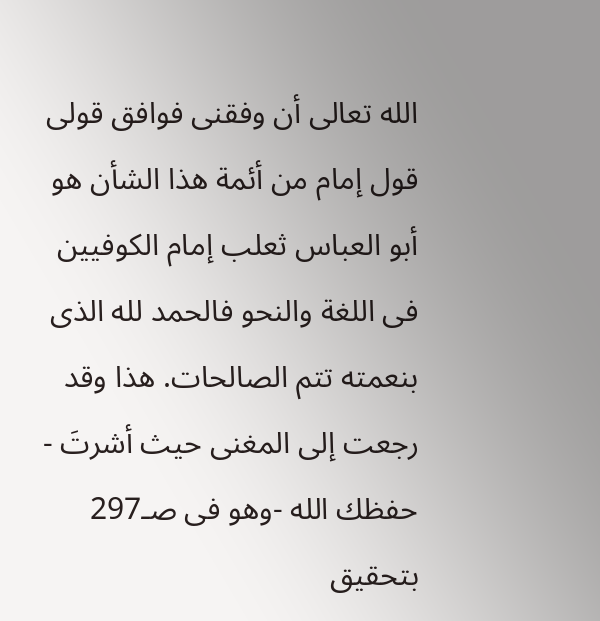الله تعالى أن وفقنى فوافق قولى قول إمام من أئمة هذا الشأن هو أبو العباس ثعلب إمام الكوفيين فى اللغة والنحو فالحمد لله الذى بنعمته تتم الصالحات. هذا وقد رجعت إلى المغنى حيث أشرتَ - حفظك الله -وهو فى صـ297 بتحقيق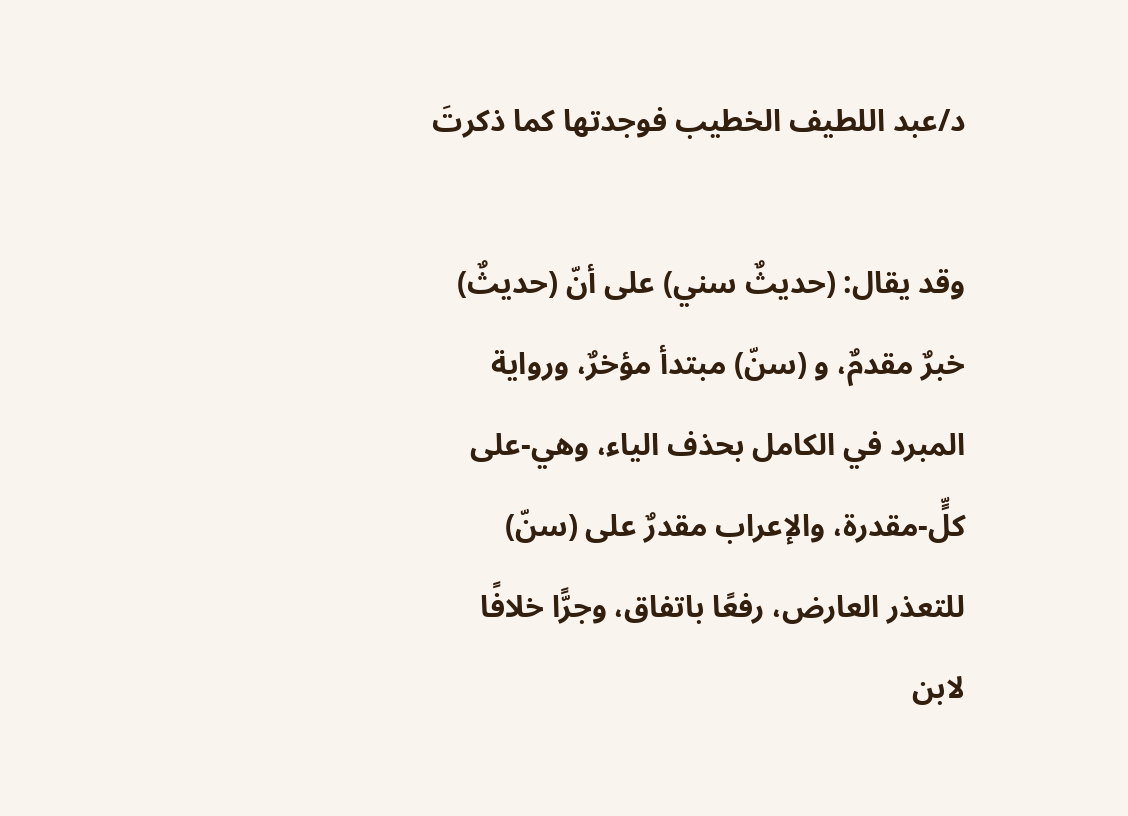د/عبد اللطيف الخطيب فوجدتها كما ذكرتَ

وقد يقال: (حديثٌ سني) على أنّ (حديثٌ) خبرٌ مقدمٌ، و (سنّ) مبتدأ مؤخرٌ، ورواية المبرد في الكامل بحذف الياء، وهي-على كلٍّ-مقدرة، والإعراب مقدرٌ على (سنّ) للتعذر العارض، رفعًا باتفاق، وجرًّا خلافًا لابن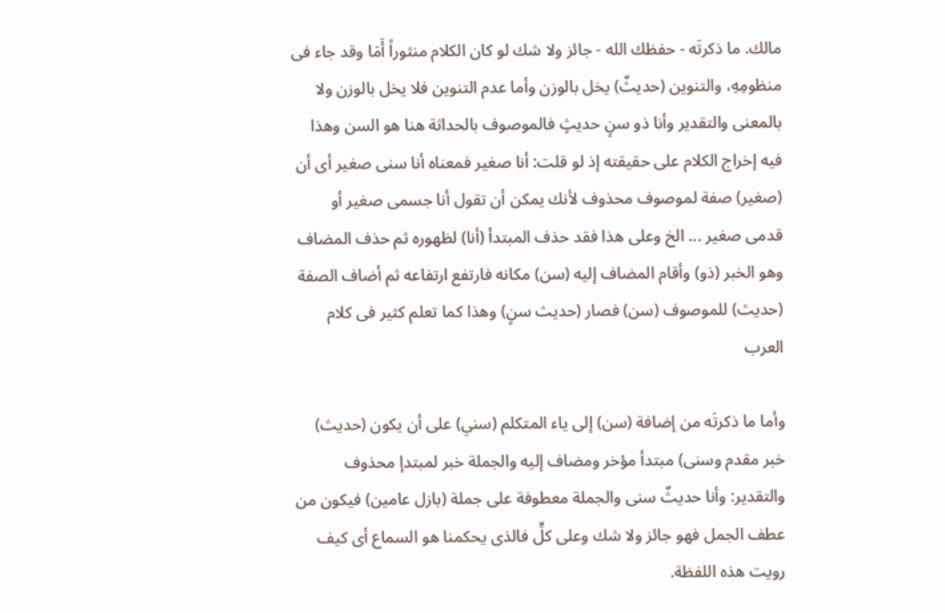مالك. ما ذكرتَه - حفظك الله - جائز ولا شك لو كان الكلام منثوراً أَمَا وقد جاء فى منظومِهِ، والتنوين (حديثٌ) يخل بالوزن وأما عدم التنوين فلا يخل بالوزن ولا بالمعنى والتقدير وأنا ذو سنٍ حديثٍ فالموصوف بالحداثة هنا هو السن وهذا فيه إخراج الكلام على حقيقته إذ لو قلت: أنا صغير فمعناه أنا سنى صغير أى أن (صغير) صفة لموصوف محذوف لأنك يمكن أن تقول أنا جسمى صغير أو قدمى صغير ... الخ وعلى هذا فقد حذف المبتدأ (أنا) لظهوره ثم حذف المضاف وهو الخبر (ذو) وأقام المضاف إليه (سن) مكانه فارتفع ارتفاعه ثم أضاف الصفة (حديث) للموصوف (سن) فصار (حديث سنٍ) وهذا كما تعلم كثير فى كلام العرب

وأما ما ذكرتَه من إضافة (سن) إلى ياء المتكلم (سني) على أن يكون (حديث) خبر مقدم وسنى) مبتدأ مؤخر ومضاف إليه والجملة خبر لمبتدإ محذوف والتقدير: وأنا حديثٌ سنى والجملة معطوفة على جملة (بازل عامين) فيكون من عطف الجمل فهو جائز ولا شك وعلى كلٍّ فالذى يحكمنا هو السماع أى كيف رويت هذه اللفظة.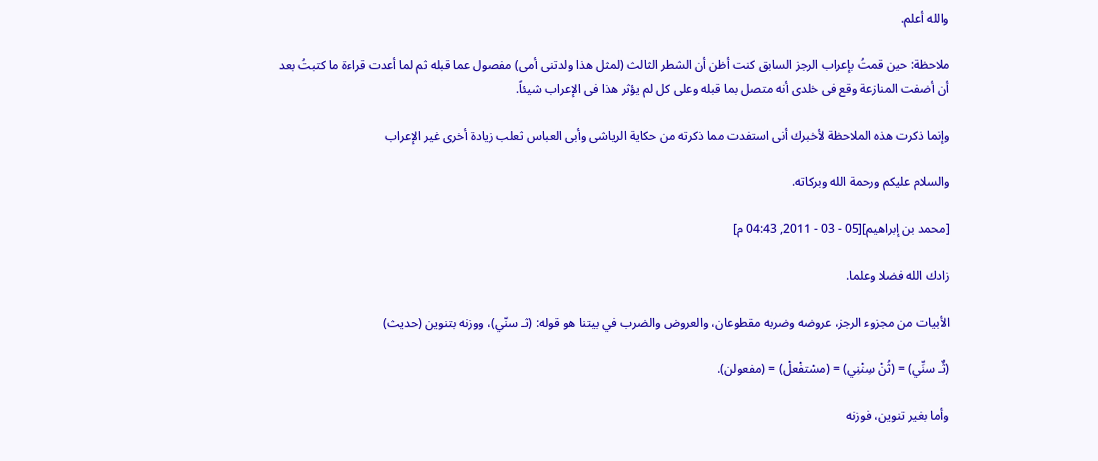والله أعلم.

ملاحظة: حين قمتُ بإعراب الرجز السابق كنت أظن أن الشطر الثالث (لمثل هذا ولدتنى أمى) مفصول عما قبله ثم لما أعدت قراءة ما كتبتُ بعد أن أضفت المنازعة وقع فى خلدى أنه متصل بما قبله وعلى كل لم يؤثر هذا فى الإعراب شيئاً.

وإنما ذكرت هذه الملاحظة لأخبرك أنى استفدت مما ذكرته من حكاية الرياشى وأبى العباس ثعلب زيادة أخرى غير الإعراب

والسلام عليكم ورحمة الله وبركاته.

[محمد بن إبراهيم][05 - 03 - 2011, 04:43 م]

زادك الله فضلا وعلما.

الأبيات من مجزوء الرجز، عروضه وضربه مقطوعان، والعروض والضرب في بيتنا هو قوله: (ثـ سنّي)، ووزنه بتنوين (حديث)

(ثٌـ سنِّي) = (ثُنْ سِنْنِي) = (مسْتفْعلْ) = (مفعولن).

وأما بغير تنوين، فوزنه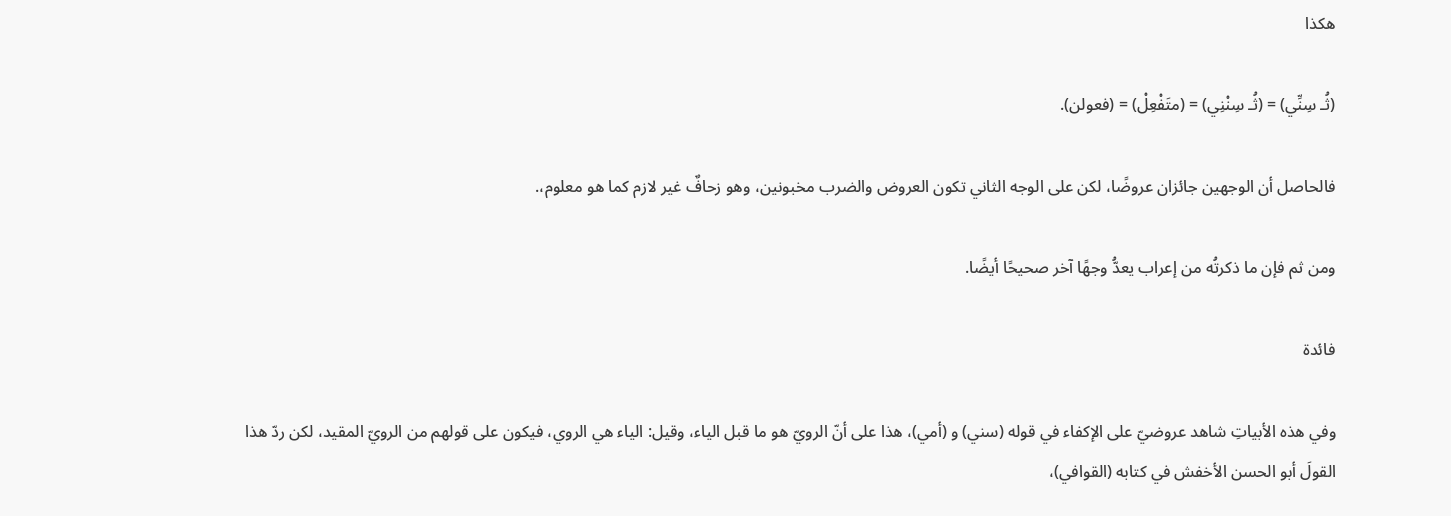هكذا

(ثُـ سِنِّي) = (ثُـ سِنْنِي) = (متَفْعِلْ) = (فعولن).

فالحاصل أن الوجهين جائزان عروضًا، لكن على الوجه الثاني تكون العروض والضرب مخبونين، وهو زحافٌ غير لازم كما هو معلوم،.

ومن ثم فإن ما ذكرتُه من إعراب يعدُّ وجهًا آخر صحيحًا أيضًا.

فائدة

وفي هذه الأبياتِ شاهد عروضيّ على الإكفاء في قوله (سني) و (أمي)، هذا على أنّ الرويّ هو ما قبل الياء، وقيل: الياء هي الروي، فيكون على قولهم من الرويّ المقيد، لكن ردّ هذا القولَ أبو الحسن الأخفش في كتابه (القوافي)،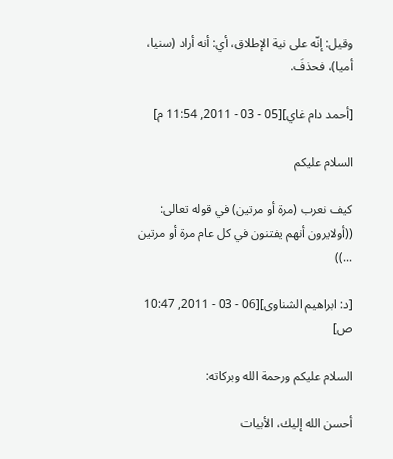وقيل: إنّه على نية الإطلاق، أي: أنه أراد (سنيا، أميا)، فحذفَ.

[أحمد دام غاي][05 - 03 - 2011, 11:54 م]

السلام عليكم

كيف نعرب (مرة أو مرتين) في قوله تعالى: ((أولايرون أنهم يفتنون في كل عام مرة أو مرتين ...))

[د: ابراهيم الشناوى][06 - 03 - 2011, 10:47 ص]

السلام عليكم ورحمة الله وبركاته:

أحسن الله إليك، الأبيات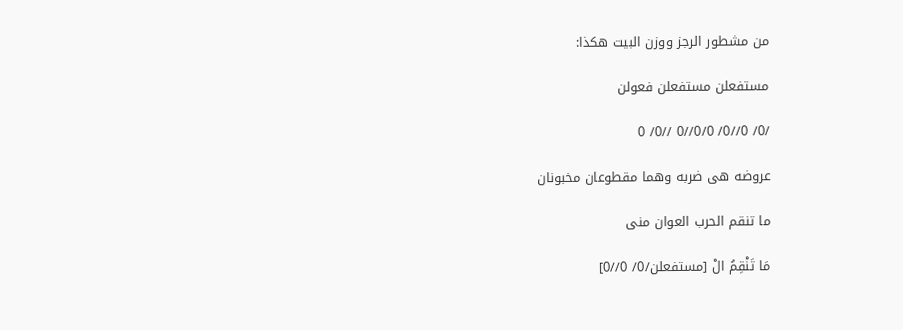من مشطور الرجز ووزن البيت هكذا:

مستفعلن مستفعلن فعولن

/0/ 0//0/ 0/0//0 //0/ 0

عروضه هى ضربه وهما مقطوعان مخبونان

ما تنقم الحرب العوان منى

مَا تَنْقِمُ الْ [مستفعلن/0/ 0//0]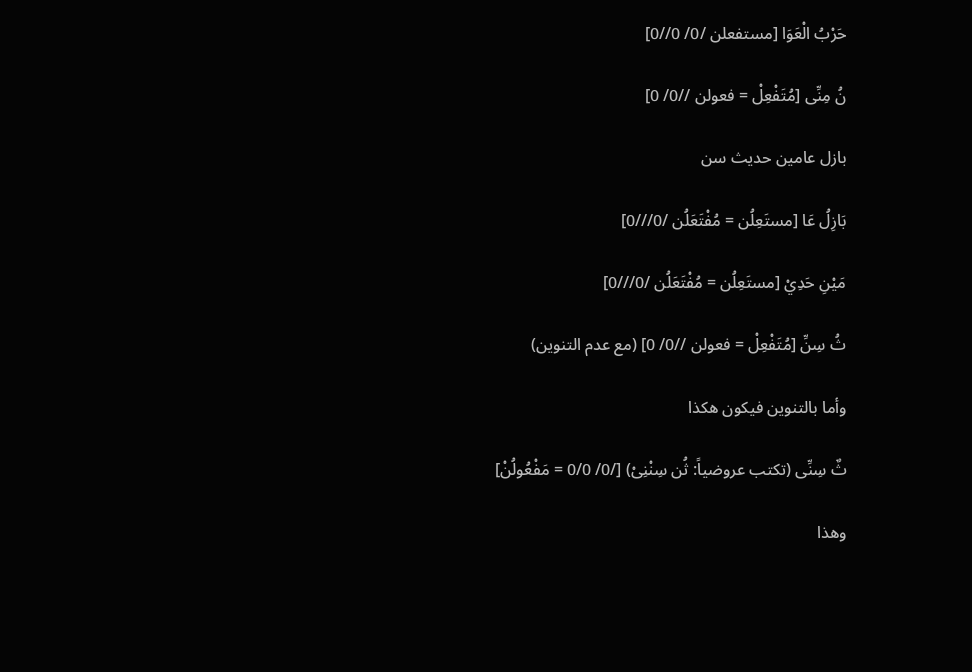حَرْبُ الْعَوَا [مستفعلن /0/ 0//0]

نُ مِنِّى [مُتَفْعِلْ = فعولن //0/ 0]

بازل عامين حديث سن

بَازِلُ عَا [مستَعِلُن = مُفْتَعَلُن /0///0]

مَيْنِ حَدِيْ [مستَعِلُن = مُفْتَعَلُن /0///0]

ثُ سِنِّ [مُتَفْعِلْ = فعولن //0/ 0] (مع عدم التنوين)

وأما بالتنوين فيكون هكذا

ثٌ سِنِّى (تكتب عروضياً: ثُن سِنْنِىْ) [/0/ 0/0 = مَفْعُولُنْ]

وهذا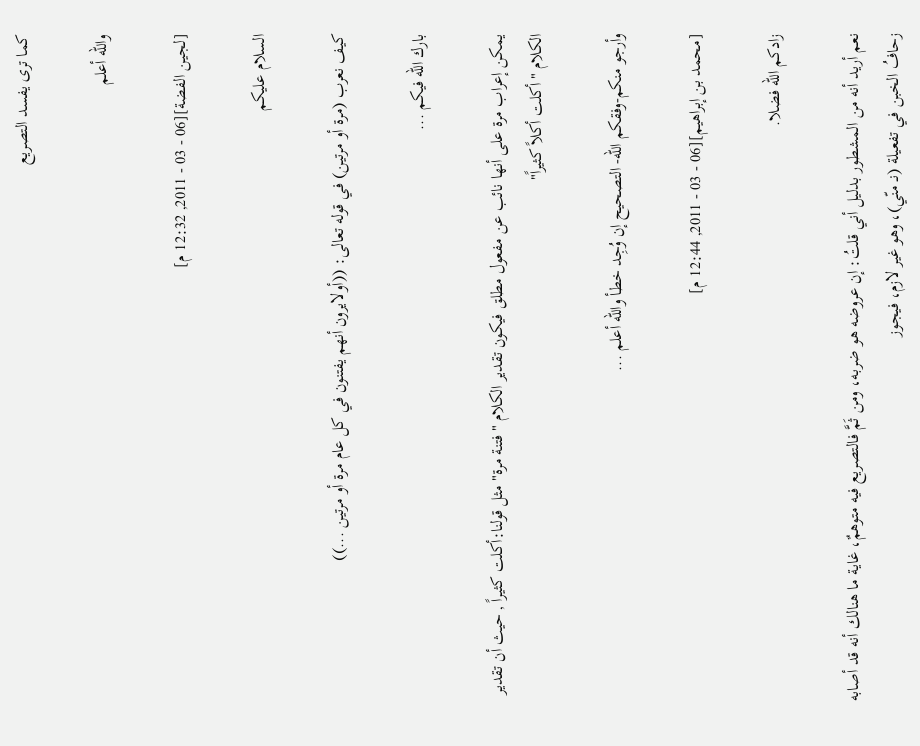كما ترى يفسد التصريع

والله أعلم

[لجين الفضة][06 - 03 - 2011, 12:32 م]

السلام عليكم

كيف نعرب (مرة أو مرتين) في قوله تعالى: ((أولايرون أنهم يفتنون في كل عام مرة أو مرتين ...))

بارك الله فيكم ...

يمكن إعراب مرة على أنها نائب عن مفعول مطلق فيكون تقدير الكلام "فتنة مرة" مثل قولنا:أكلت كثيراً , حيث أن تقدير الكلام "أكلت أكلاً كثيراً"

وأرجو منكم-وفقكم الله- التصحيح إن وُجِد خطأ والله أعلم ...

[محمد بن إبراهيم][06 - 03 - 2011, 12:44 م]

زادكم الله فضلا.

نعم أريد أنه من المشطور بدليل أني قلتُ: إن عروضه هو ضربه، ومن ثَمَّ فالتصريع فيه متوهمٌ، غاية ما هنالك أنه قد أصابه زحافُ الخبن في تفعيلة (نـ منّي)، وهو غير لازم، فيجوز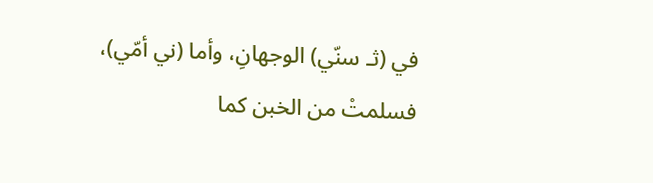في (ثـ سنّي) الوجهانِ، وأما (ني أمّي)، فسلمتْ من الخبن كما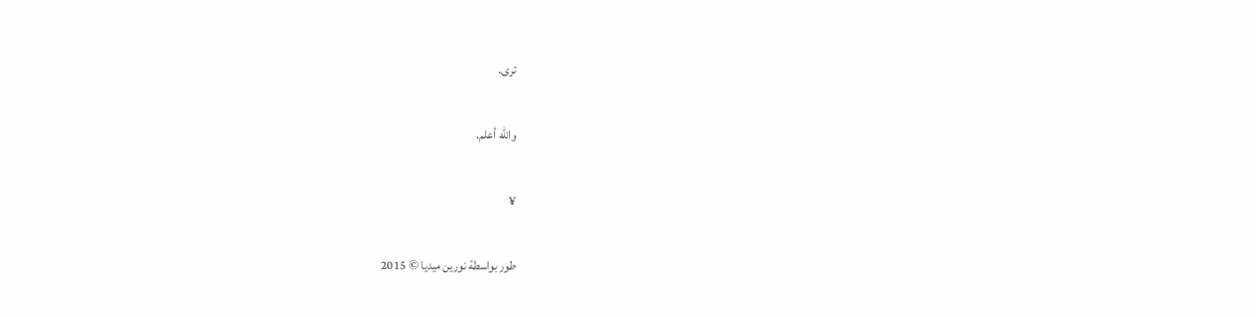ترى.

والله أعلم.

¥

طور بواسطة نورين ميديا © 2015